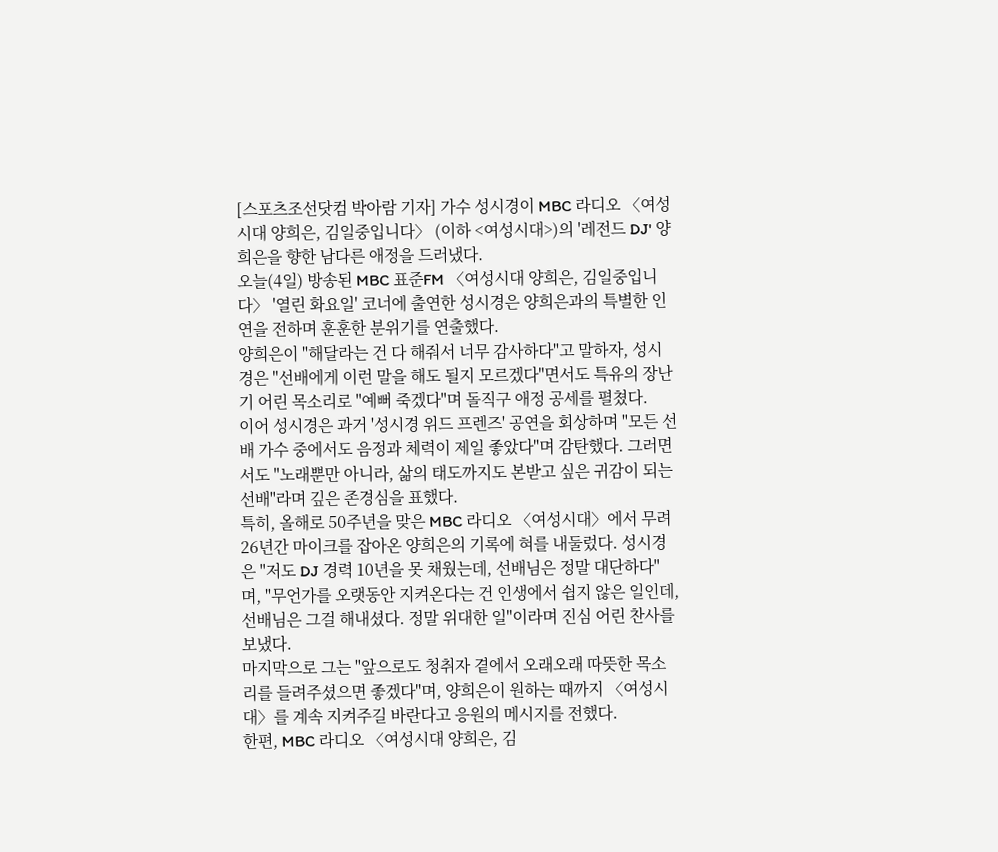[스포츠조선닷컴 박아람 기자] 가수 성시경이 MBC 라디오 〈여성시대 양희은, 김일중입니다〉 (이하 <여성시대>)의 '레전드 DJ' 양희은을 향한 남다른 애정을 드러냈다.
오늘(4일) 방송된 MBC 표준FM 〈여성시대 양희은, 김일중입니다〉 '열린 화요일' 코너에 출연한 성시경은 양희은과의 특별한 인연을 전하며 훈훈한 분위기를 연출했다.
양희은이 "해달라는 건 다 해줘서 너무 감사하다"고 말하자, 성시경은 "선배에게 이런 말을 해도 될지 모르겠다"면서도 특유의 장난기 어린 목소리로 "예뻐 죽겠다"며 돌직구 애정 공세를 펼쳤다.
이어 성시경은 과거 '성시경 위드 프렌즈' 공연을 회상하며 "모든 선배 가수 중에서도 음정과 체력이 제일 좋았다"며 감탄했다. 그러면서도 "노래뿐만 아니라, 삶의 태도까지도 본받고 싶은 귀감이 되는 선배"라며 깊은 존경심을 표했다.
특히, 올해로 50주년을 맞은 MBC 라디오 〈여성시대〉에서 무려 26년간 마이크를 잡아온 양희은의 기록에 혀를 내둘렀다. 성시경은 "저도 DJ 경력 10년을 못 채웠는데, 선배님은 정말 대단하다"며, "무언가를 오랫동안 지켜온다는 건 인생에서 쉽지 않은 일인데, 선배님은 그걸 해내셨다. 정말 위대한 일"이라며 진심 어린 찬사를 보냈다.
마지막으로 그는 "앞으로도 청취자 곁에서 오래오래 따뜻한 목소리를 들려주셨으면 좋겠다"며, 양희은이 원하는 때까지 〈여성시대〉를 계속 지켜주길 바란다고 응원의 메시지를 전했다.
한편, MBC 라디오 〈여성시대 양희은, 김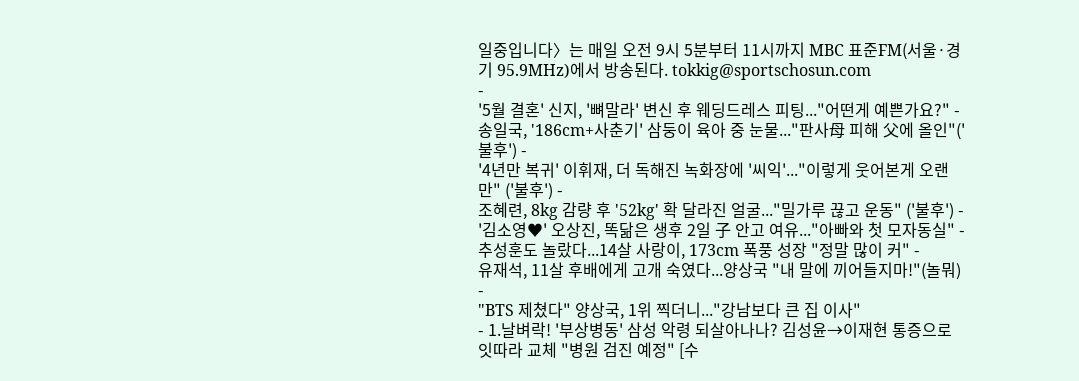일중입니다〉는 매일 오전 9시 5분부터 11시까지 MBC 표준FM(서울·경기 95.9MHz)에서 방송된다. tokkig@sportschosun.com
-
'5월 결혼' 신지, '뼈말라' 변신 후 웨딩드레스 피팅..."어떤게 예쁜가요?" -
송일국, '186cm+사춘기' 삼둥이 육아 중 눈물..."판사母 피해 父에 올인"('불후') -
'4년만 복귀' 이휘재, 더 독해진 녹화장에 '씨익'..."이렇게 웃어본게 오랜만" ('불후') -
조혜련, 8kg 감량 후 '52kg' 확 달라진 얼굴..."밀가루 끊고 운동" ('불후') -
'김소영♥' 오상진, 똑닮은 생후 2일 子 안고 여유..."아빠와 첫 모자동실" -
추성훈도 놀랐다...14살 사랑이, 173cm 폭풍 성장 "정말 많이 커" -
유재석, 11살 후배에게 고개 숙였다...양상국 "내 말에 끼어들지마!"(놀뭐) -
"BTS 제쳤다" 양상국, 1위 찍더니..."강남보다 큰 집 이사"
- 1.날벼락! '부상병동' 삼성 악령 되살아나나? 김성윤→이재현 통증으로 잇따라 교체 "병원 검진 예정" [수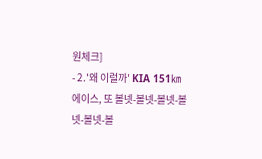원체크]
- 2.'왜 이럴까' KIA 151㎞ 에이스, 또 볼넷-볼넷-볼넷-볼넷-볼넷-볼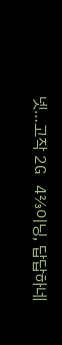넷…고작 2G 4⅔이닝, 답답하네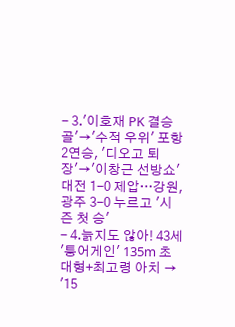- 3.'이호재 PK 결승골'→'수적 우위' 포항 2연승, '디오고 퇴장'→'이창근 선방쇼' 대전 1-0 제압…강원, 광주 3-0 누르고 '시즌 첫 승'
- 4.늙지도 않아! 43세 '퉁어게인' 135m 초대형+최고령 아치 → '15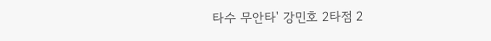타수 무안타' 강민호 2타점 2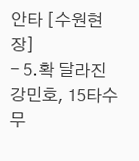안타 [수원현장]
- 5.확 달라진 강민호, 15타수 무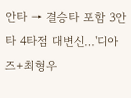안타 → 결승타 포함 3안타 4타점 대변신…'디아즈+최형우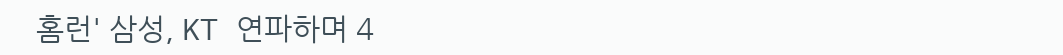홈런' 삼성, KT 연파하며 4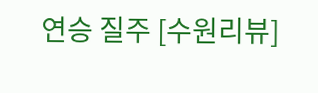연승 질주 [수원리뷰]